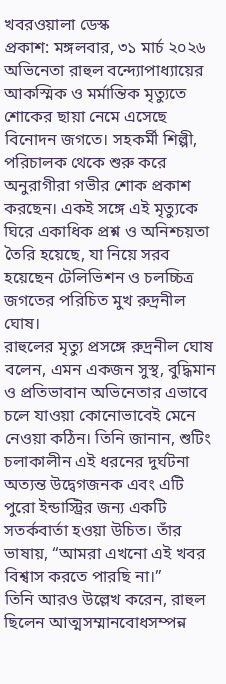খবরওয়ালা ডেস্ক
প্রকাশ: মঙ্গলবার, ৩১ মার্চ ২০২৬
অভিনেতা রাহুল বন্দ্যোপাধ্যায়ের আকস্মিক ও মর্মান্তিক মৃত্যুতে শোকের ছায়া নেমে এসেছে বিনোদন জগতে। সহকর্মী শিল্পী, পরিচালক থেকে শুরু করে অনুরাগীরা গভীর শোক প্রকাশ করছেন। একই সঙ্গে এই মৃত্যুকে ঘিরে একাধিক প্রশ্ন ও অনিশ্চয়তা তৈরি হয়েছে, যা নিয়ে সরব হয়েছেন টেলিভিশন ও চলচ্চিত্র জগতের পরিচিত মুখ রুদ্রনীল ঘোষ।
রাহুলের মৃত্যু প্রসঙ্গে রুদ্রনীল ঘোষ বলেন, এমন একজন সুস্থ, বুদ্ধিমান ও প্রতিভাবান অভিনেতার এভাবে চলে যাওয়া কোনোভাবেই মেনে নেওয়া কঠিন। তিনি জানান, শুটিং চলাকালীন এই ধরনের দুর্ঘটনা অত্যন্ত উদ্বেগজনক এবং এটি পুরো ইন্ডাস্ট্রির জন্য একটি সতর্কবার্তা হওয়া উচিত। তাঁর ভাষায়, “আমরা এখনো এই খবর বিশ্বাস করতে পারছি না।”
তিনি আরও উল্লেখ করেন, রাহুল ছিলেন আত্মসম্মানবোধসম্পন্ন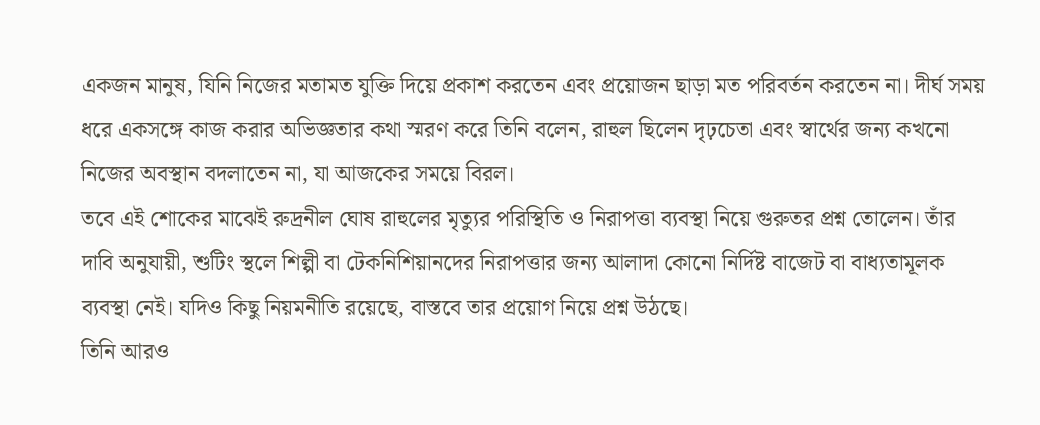একজন মানুষ, যিনি নিজের মতামত যুক্তি দিয়ে প্রকাশ করতেন এবং প্রয়োজন ছাড়া মত পরিবর্তন করতেন না। দীর্ঘ সময় ধরে একসঙ্গে কাজ করার অভিজ্ঞতার কথা স্মরণ করে তিনি বলেন, রাহুল ছিলেন দৃঢ়চেতা এবং স্বার্থের জন্য কখনো নিজের অবস্থান বদলাতেন না, যা আজকের সময়ে বিরল।
তবে এই শোকের মাঝেই রুদ্রনীল ঘোষ রাহুলের মৃত্যুর পরিস্থিতি ও নিরাপত্তা ব্যবস্থা নিয়ে গুরুতর প্রশ্ন তোলেন। তাঁর দাবি অনুযায়ী, শুটিং স্থলে শিল্পী বা টেকনিশিয়ানদের নিরাপত্তার জন্য আলাদা কোনো নির্দিষ্ট বাজেট বা বাধ্যতামূলক ব্যবস্থা নেই। যদিও কিছু নিয়মনীতি রয়েছে, বাস্তবে তার প্রয়োগ নিয়ে প্রশ্ন উঠছে।
তিনি আরও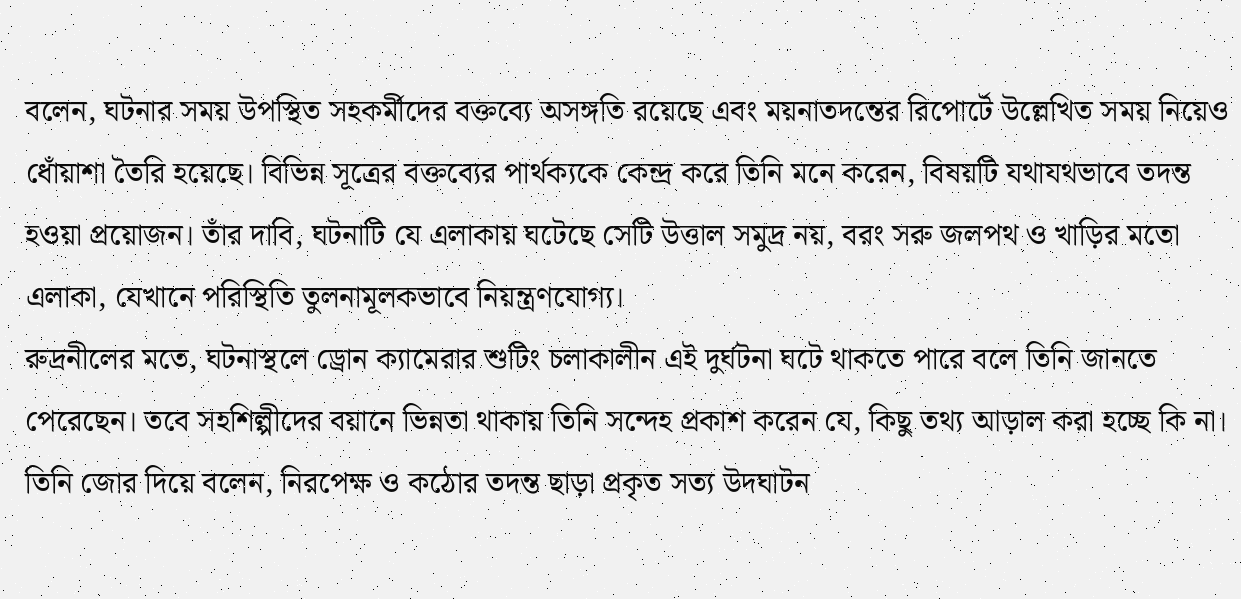বলেন, ঘটনার সময় উপস্থিত সহকর্মীদের বক্তব্যে অসঙ্গতি রয়েছে এবং ময়নাতদন্তের রিপোর্টে উল্লেখিত সময় নিয়েও ধোঁয়াশা তৈরি হয়েছে। বিভিন্ন সূত্রের বক্তব্যের পার্থক্যকে কেন্দ্র করে তিনি মনে করেন, বিষয়টি যথাযথভাবে তদন্ত হওয়া প্রয়োজন। তাঁর দাবি, ঘটনাটি যে এলাকায় ঘটেছে সেটি উত্তাল সমুদ্র নয়, বরং সরু জলপথ ও খাড়ির মতো এলাকা, যেখানে পরিস্থিতি তুলনামূলকভাবে নিয়ন্ত্রণযোগ্য।
রুদ্রনীলের মতে, ঘটনাস্থলে ড্রোন ক্যামেরার শুটিং চলাকালীন এই দুর্ঘটনা ঘটে থাকতে পারে বলে তিনি জানতে পেরেছেন। তবে সহশিল্পীদের বয়ানে ভিন্নতা থাকায় তিনি সন্দেহ প্রকাশ করেন যে, কিছু তথ্য আড়াল করা হচ্ছে কি না। তিনি জোর দিয়ে বলেন, নিরপেক্ষ ও কঠোর তদন্ত ছাড়া প্রকৃত সত্য উদঘাটন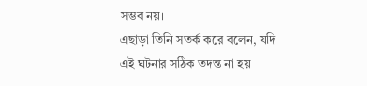সম্ভব নয়।
এছাড়া তিনি সতর্ক করে বলেন, যদি এই ঘটনার সঠিক তদন্ত না হয়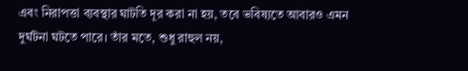এবং নিরাপত্তা ব্যবস্থার ঘাটতি দূর করা না হয়, তবে ভবিষ্যতে আবারও এমন দুর্ঘটনা ঘটতে পারে। তাঁর মতে, শুধু রাহুল নয়,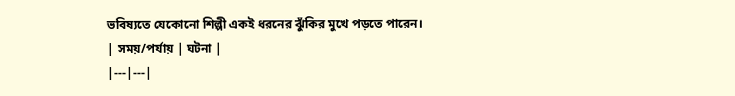ভবিষ্যতে যেকোনো শিল্পী একই ধরনের ঝুঁকির মুখে পড়তে পারেন।
| সময়/পর্যায় | ঘটনা |
|---|---|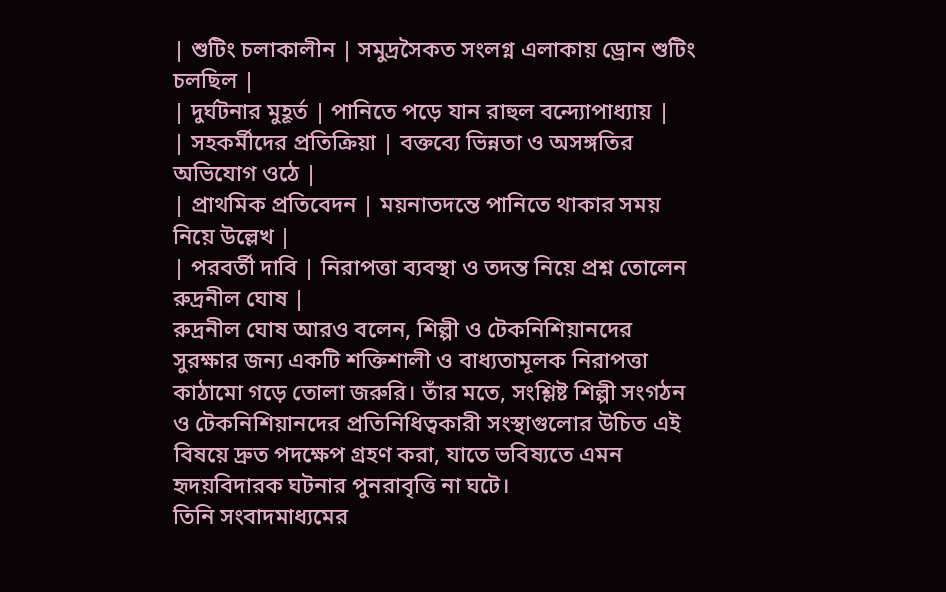| শুটিং চলাকালীন | সমুদ্রসৈকত সংলগ্ন এলাকায় ড্রোন শুটিং চলছিল |
| দুর্ঘটনার মুহূর্ত | পানিতে পড়ে যান রাহুল বন্দ্যোপাধ্যায় |
| সহকর্মীদের প্রতিক্রিয়া | বক্তব্যে ভিন্নতা ও অসঙ্গতির অভিযোগ ওঠে |
| প্রাথমিক প্রতিবেদন | ময়নাতদন্তে পানিতে থাকার সময় নিয়ে উল্লেখ |
| পরবর্তী দাবি | নিরাপত্তা ব্যবস্থা ও তদন্ত নিয়ে প্রশ্ন তোলেন রুদ্রনীল ঘোষ |
রুদ্রনীল ঘোষ আরও বলেন, শিল্পী ও টেকনিশিয়ানদের সুরক্ষার জন্য একটি শক্তিশালী ও বাধ্যতামূলক নিরাপত্তা কাঠামো গড়ে তোলা জরুরি। তাঁর মতে, সংশ্লিষ্ট শিল্পী সংগঠন ও টেকনিশিয়ানদের প্রতিনিধিত্বকারী সংস্থাগুলোর উচিত এই বিষয়ে দ্রুত পদক্ষেপ গ্রহণ করা, যাতে ভবিষ্যতে এমন হৃদয়বিদারক ঘটনার পুনরাবৃত্তি না ঘটে।
তিনি সংবাদমাধ্যমের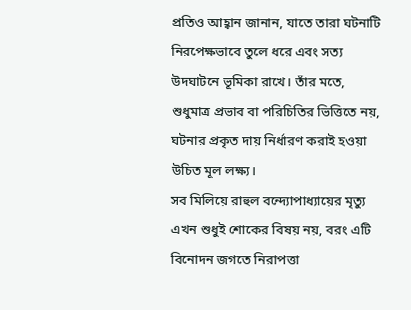প্রতিও আহ্বান জানান, যাতে তারা ঘটনাটি নিরপেক্ষভাবে তুলে ধরে এবং সত্য উদঘাটনে ভূমিকা রাখে। তাঁর মতে, শুধুমাত্র প্রভাব বা পরিচিতির ভিত্তিতে নয়, ঘটনার প্রকৃত দায় নির্ধারণ করাই হওয়া উচিত মূল লক্ষ্য।
সব মিলিয়ে রাহুল বন্দ্যোপাধ্যায়ের মৃত্যু এখন শুধুই শোকের বিষয় নয়, বরং এটি বিনোদন জগতে নিরাপত্তা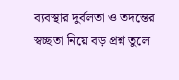ব্যবস্থার দুর্বলতা ও তদন্তের স্বচ্ছতা নিয়ে বড় প্রশ্ন তুলে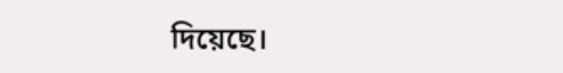দিয়েছে।